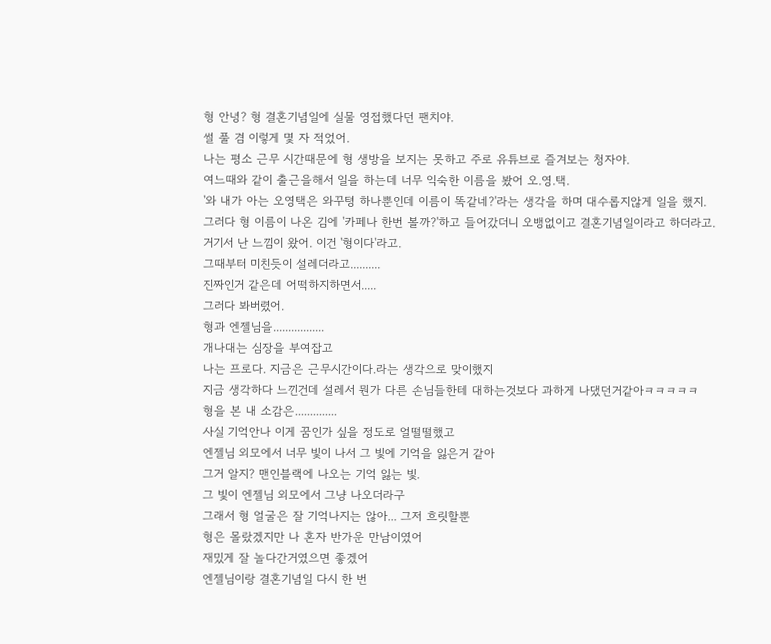형 안녕? 형 결혼기념일에 실물 영접했다던 팬치야.
썰 풀 겸 이렇게 몇 자 적었어.
나는 평소 근무 시간때문에 형 생방을 보지는 못하고 주로 유튜브로 즐겨보는 청자야.
여느때와 같이 출근을해서 일을 하는데 너무 익숙한 이름을 봤어 오.영.택.
'와 내가 아는 오영택은 와꾸텽 하나뿐인데 이름이 똑같네?'라는 생각을 하며 대수롭지않게 일을 했지.
그러다 형 이름이 나온 김에 '카페나 한번 볼까?'하고 들어갔더니 오뱅없이고 결혼기념일이라고 하더라고.
거기서 난 느낌이 왔어. 이건 '형이다'라고.
그때부터 미친듯이 설레더라고..........
진짜인거 같은데 어떡하지하면서.....
그러다 봐버렸어.
형과 엔젤님을.................
개나대는 심장을 부여잡고
나는 프로다. 지금은 근무시간이다.라는 생각으로 맞이했지
지금 생각하다 느낀건데 설레서 뭔가 다른 손님들한테 대하는것보다 과하게 나댔던거같아ㅋㅋㅋㅋㅋ
형을 본 내 소감은..............
사실 기억안나 이게 꿈인가 싶을 정도로 얼떨떨했고
엔젤님 외모에서 너무 빛이 나서 그 빛에 기억을 잃은거 같아
그거 알지? 맨인블랙에 나오는 기억 잃는 빛.
그 빛이 엔젤님 외모에서 그냥 나오더라구
그래서 형 얼굴은 잘 기억나지는 않아... 그저 흐릿할뿐
형은 몰랐겠지만 나 혼자 반가운 만남이였어
재밌게 잘 놀다간거였으면 좋겠어
엔젤님이랑 결혼기념일 다시 한 번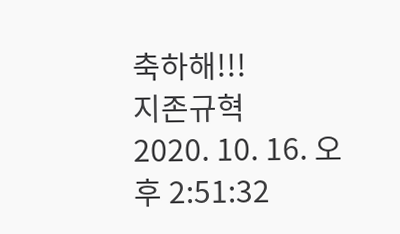축하해!!!
지존규혁
2020. 10. 16. 오후 2:51:32